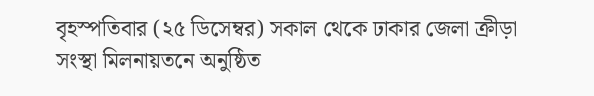বৃহস্পতিবার (২৫ ডিসেম্বর) সকাল থেকে ঢাকার জেলা ক্রীড়া সংস্থা মিলনায়তনে অনুষ্ঠিত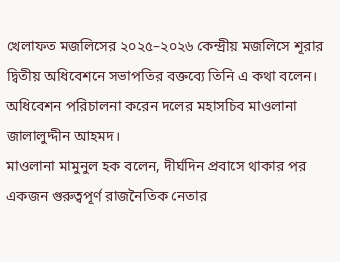খেলাফত মজলিসের ২০২৫–২০২৬ কেন্দ্রীয় মজলিসে শূরার দ্বিতীয় অধিবেশনে সভাপতির বক্তব্যে তিনি এ কথা বলেন। অধিবেশন পরিচালনা করেন দলের মহাসচিব মাওলানা জালালুদ্দীন আহমদ।
মাওলানা মামুনুল হক বলেন, দীর্ঘদিন প্রবাসে থাকার পর একজন গুরুত্বপূর্ণ রাজনৈতিক নেতার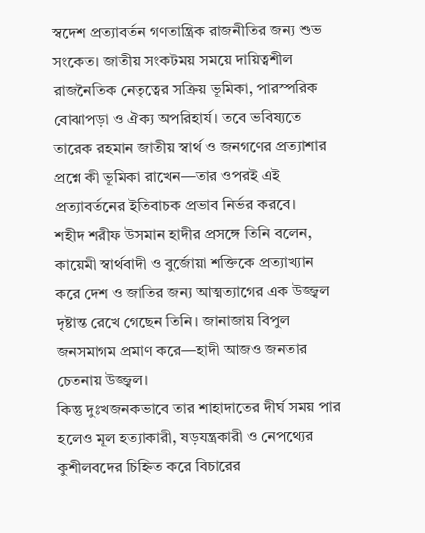স্বদেশ প্রত্যাবর্তন গণতান্ত্রিক রাজনীতির জন্য শুভ সংকেত। জাতীয় সংকটময় সময়ে দায়িত্বশীল রাজনৈতিক নেতৃত্বের সক্রিয় ভূমিকা, পারস্পরিক বোঝাপড়া ও ঐক্য অপরিহার্য। তবে ভবিষ্যতে তারেক রহমান জাতীয় স্বার্থ ও জনগণের প্রত্যাশার প্রশ্নে কী ভূমিকা রাখেন—তার ওপরই এই প্রত্যাবর্তনের ইতিবাচক প্রভাব নির্ভর করবে।
শহীদ শরীফ উসমান হাদীর প্রসঙ্গে তিনি বলেন, কায়েমী স্বার্থবাদী ও বুর্জোয়া শক্তিকে প্রত্যাখ্যান করে দেশ ও জাতির জন্য আত্মত্যাগের এক উজ্জ্বল দৃষ্টান্ত রেখে গেছেন তিনি। জানাজায় বিপুল জনসমাগম প্রমাণ করে—হাদী আজও জনতার চেতনায় উজ্জ্বল।
কিন্তু দুঃখজনকভাবে তার শাহাদাতের দীর্ঘ সময় পার হলেও মূল হত্যাকারী, ষড়যন্ত্রকারী ও নেপথ্যের কুশীলবদের চিহ্নিত করে বিচারের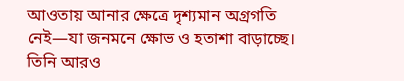আওতায় আনার ক্ষেত্রে দৃশ্যমান অগ্রগতি নেই—যা জনমনে ক্ষোভ ও হতাশা বাড়াচ্ছে।
তিনি আরও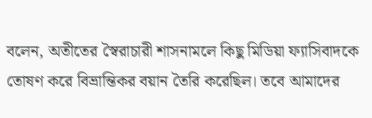বলেন, অতীতের স্বৈরাচারী শাসনামলে কিছু মিডিয়া ফ্যাসিবাদকে তোষণ করে বিভ্রান্তিকর বয়ান তৈরি করেছিল। তবে আমাদের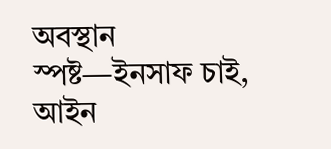অবস্থান স্পষ্ট—ইনসাফ চাই, আইন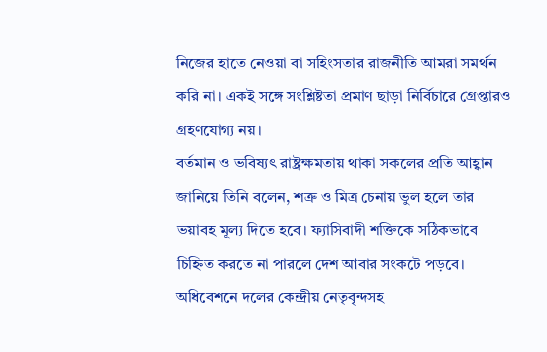নিজের হাতে নেওয়া বা সহিংসতার রাজনীতি আমরা সমর্থন করি না। একই সঙ্গে সংশ্লিষ্টতা প্রমাণ ছাড়া নির্বিচারে গ্রেপ্তারও গ্রহণযোগ্য নয়।
বর্তমান ও ভবিষ্যৎ রাষ্ট্রক্ষমতায় থাকা সকলের প্রতি আহ্বান জানিয়ে তিনি বলেন, শত্রু ও মিত্র চেনায় ভুল হলে তার ভয়াবহ মূল্য দিতে হবে। ফ্যাসিবাদী শক্তিকে সঠিকভাবে চিহ্নিত করতে না পারলে দেশ আবার সংকটে পড়বে।
অধিবেশনে দলের কেন্দ্রীয় নেতৃবৃন্দসহ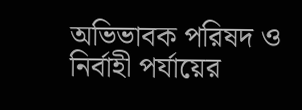অভিভাবক পরিষদ ও নির্বাহী পর্যায়ের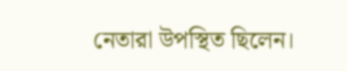নেতারা উপস্থিত ছিলেন।